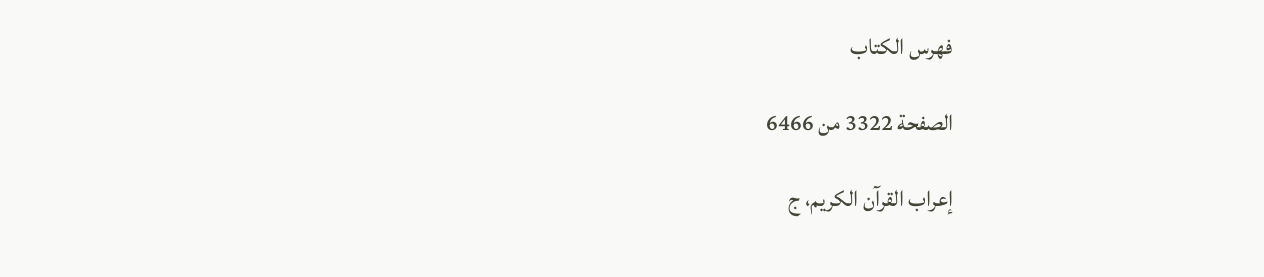فهرس الكتاب

الصفحة 3322 من 6466

إعراب القرآن الكريم، ج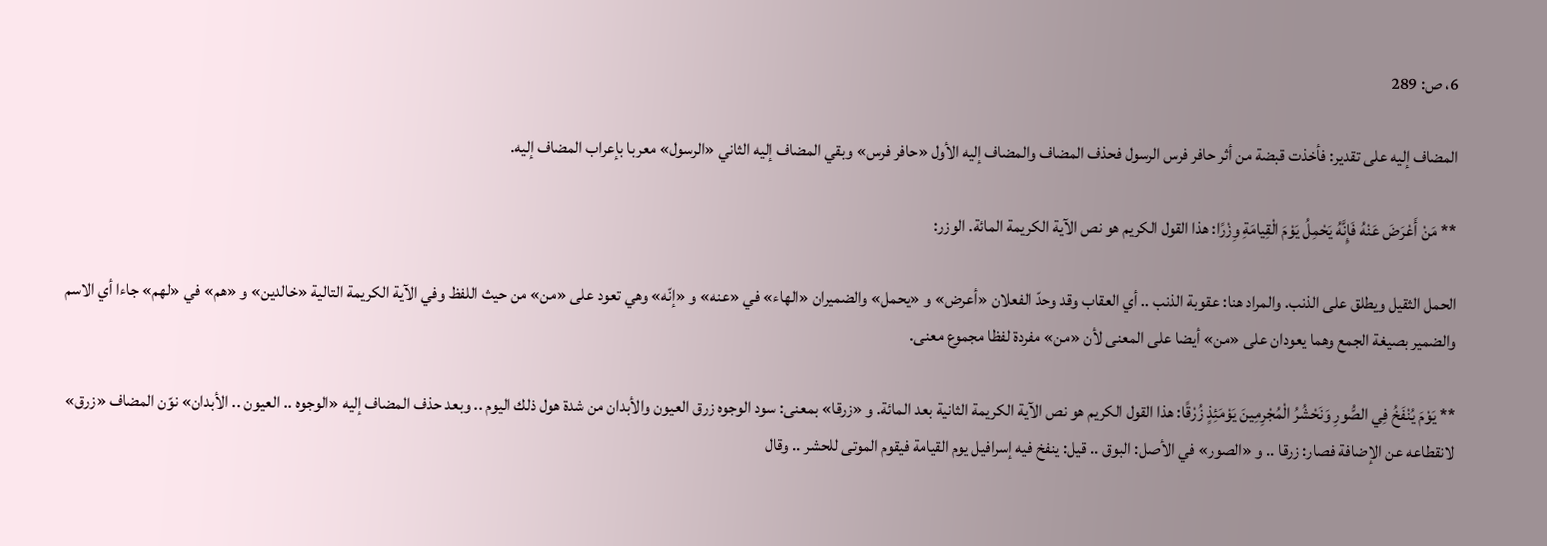6، ص: 289

المضاف إليه على تقدير: فأخذت قبضة من أثر حافر فرس الرسول فحذف المضاف والمضاف إليه الأول «حافر فرس» وبقي المضاف إليه الثاني «الرسول» معربا بإعراب المضاف إليه.

** مَنْ أَعْرَضَ عَنْهُ فَإِنَّهُ يَحْمِلُ يَوْمَ الْقِيامَةِ وِزْرًا: هذا القول الكريم هو نص الآية الكريمة المائة. الوزر:

الحمل الثقيل ويطلق على الذنب. والمراد هنا: عقوبة الذنب .. أي العقاب وقد وحدّ الفعلان «أعرض» و «يحمل» والضميران «الهاء» في «عنه» و «إنّه» وهي تعود على «من» من حيث اللفظ وفي الآية الكريمة التالية «خالدين» و «هم» في «لهم» جاءا أي الاسم والضمير بصيغة الجمع وهما يعودان على «من» أيضا على المعنى لأن «من» مفردة لفظا مجموع معنى.

** يَوْمَ يُنْفَخُ فِي الصُّورِ وَنَحْشُرُ الْمُجْرِمِينَ يَوْمَئِذٍ زُرْقًا: هذا القول الكريم هو نص الآية الكريمة الثانية بعد المائة. و «زرقا» بمعنى: سود الوجوه زرق العيون والأبدان من شدة هول ذلك اليوم .. وبعد حذف المضاف إليه «الوجوه .. العيون .. الأبدان» نوّن المضاف «زرق» لانقطاعه عن الإضافة فصار: زرقا .. و «الصور» في الأصل: البوق .. قيل: ينفخ فيه إسرافيل يوم القيامة فيقوم الموتى للحشر .. وقال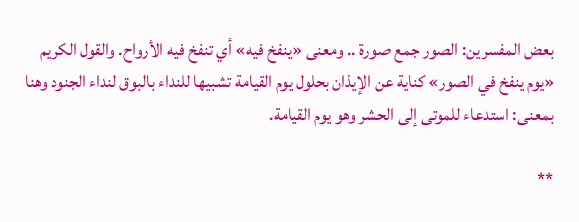بعض المفسرين: الصور جمع صورة .. ومعنى «ينفخ فيه» أي تنفخ فيه الأرواح. والقول الكريم «يوم ينفخ في الصور» كناية عن الإيذان بحلول يوم القيامة تشبيها للنداء بالبوق لنداء الجنود وهنا بمعنى: استدعاء للموتى إلى الحشر وهو يوم القيامة.

**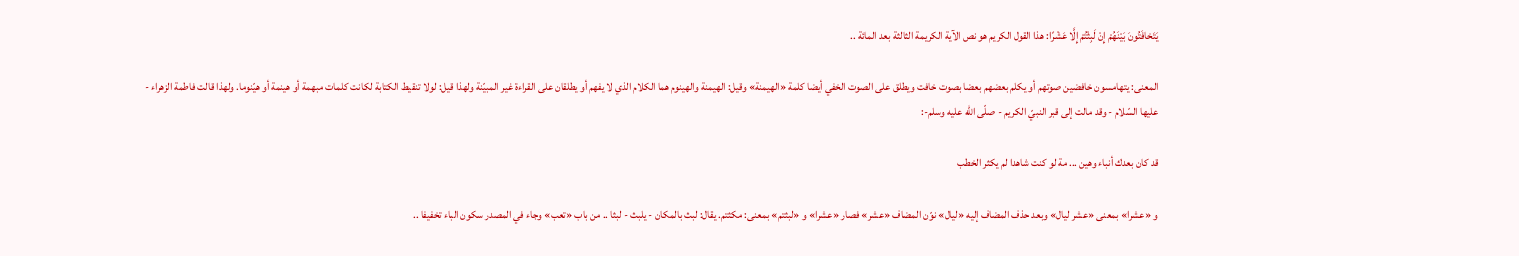يَتَخافَتُونَ بَيْنَهُمْ إِنْ لَبِثْتُمْ إِلَّا عَشْرًا: هذا القول الكريم هو نص الآية الكريمة الثالثة بعد المائة ..

المعنى: يتهامسون خافضين صوتهم أو يكلم بعضهم بعضا بصوت خافت ويطلق على الصوت الخفي أيضا كلمة «الهيمنة» وقيل: الهيمنة والهينوم هما الكلام الذي لا يفهم أو يطلقان على القراءة غير المبيّنة ولهذا قيل: لولا تنقيط الكتابة لكانت كلمات مبهمة أو هينمة أو هيّنوما. ولهذا قالت فاطمة الزهراء - عليها السّلام - وقد مالت إلى قبر النبيّ الكريم - صلّى اللّه عليه وسلم-:

قد كان بعدك أنباء وهين ... مة لو كنت شاهدا لم يكثر الخطب

و «عشرا» بمعنى «عشر ليال» وبعد حذف المضاف إليه «ليال» نوّن المضاف «عشر» فصار «عشرا» و «لبثتم» بمعنى: مكثتم. يقال: لبث بالمكان - يلبث - لبثا .. من باب «تعب» وجاء في المصدر سكون الباء تخفيفا ..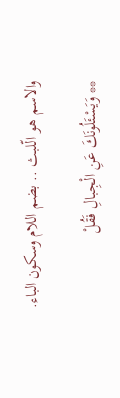والاسم هو الّلبث .. بضم اللام وسكون الباء.

** وَيَسْئَلُونَكَ عَنِ الْجِبالِ فَقُلْ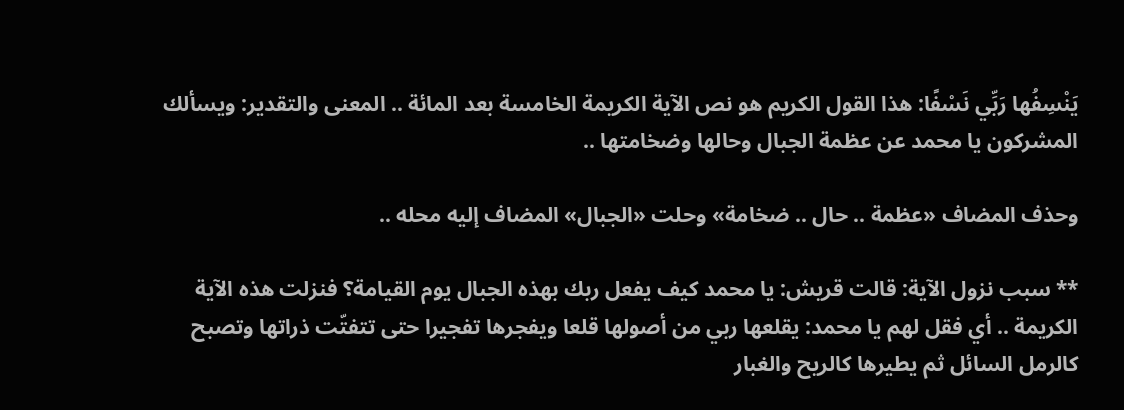يَنْسِفُها رَبِّي نَسْفًا: هذا القول الكريم هو نص الآية الكريمة الخامسة بعد المائة .. المعنى والتقدير: ويسألك المشركون يا محمد عن عظمة الجبال وحالها وضخامتها ..

وحذف المضاف «عظمة .. حال .. ضخامة» وحلت «الجبال» المضاف إليه محله ..

** سبب نزول الآية: قالت قريش: يا محمد كيف يفعل ربك بهذه الجبال يوم القيامة؟ فنزلت هذه الآية الكريمة .. أي فقل لهم يا محمد: يقلعها ربي من أصولها قلعا ويفجرها تفجيرا حتى تتفتّت ذراتها وتصبح كالرمل السائل ثم يطيرها كالريح والغبار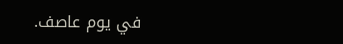في يوم عاصف.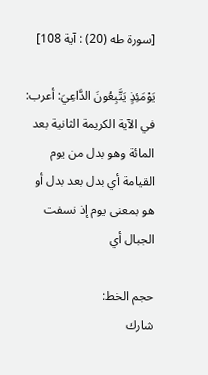[سورة طه (20) : آية 108]

يَوْمَئِذٍ يَتَّبِعُونَ الدَّاعِيَ: أعرب: في الآية الكريمة الثانية بعد المائة وهو بدل من يوم القيامة أي بدل بعد بدل أو هو بمعنى يوم إذ نسفت الجبال أي

حجم الخط:
شارك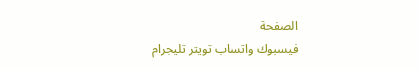الصفحة
فيسبوك واتساب تويتر تليجرام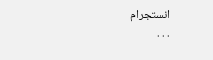انستجرام
. . .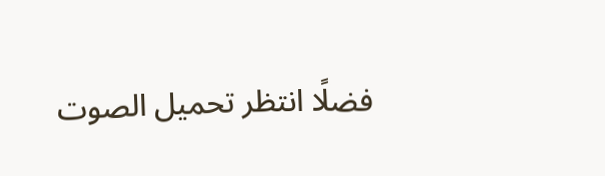فضلًا انتظر تحميل الصوت